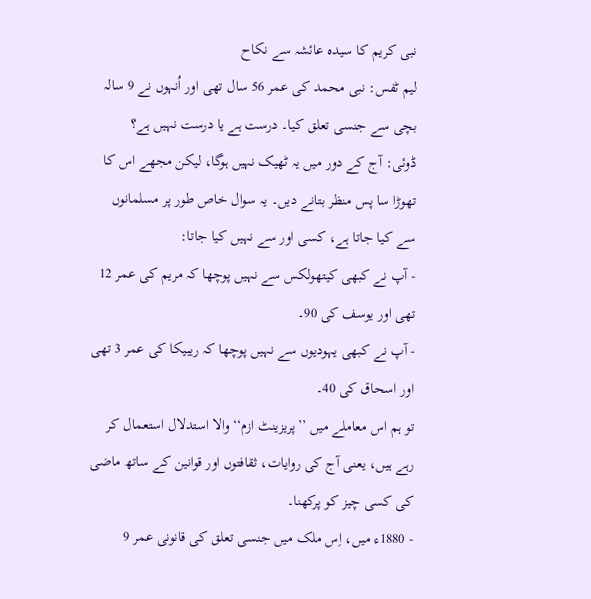نبی کریم کا سیدہ عائشہ سے نکاح
لیم ٹفس: نبی محمد کی عمر 56 سال تھی اور اُنہوں نے 9 سالہ بچی سے جنسی تعلق کیا۔ درست ہے یا درست نہیں ہے؟
ڈوئی: آج کے دور میں یہ ٹھیک نہیں ہوگا، لیکن مجھے اس کا تھوڑا سا پس منظر بتانے دیں۔ یہ سوال خاص طور پر مسلمانوں سے کیا جاتا ہے، کسی اور سے نہیں کیا جاتا:
- آپ نے کبھی کیتھولکس سے نہیں پوچھا کہ مریم کی عمر 12 تھی اور یوسف کی 90۔
- آپ نے کبھی یہودیوں سے نہیں پوچھا کہ ريبيكا کی عمر 3 تھی اور اسحاق کی 40۔
تو ہم اس معاملے میں ’’پریزینٹ ازم‘‘ والا استدلال استعمال کر رہے ہیں، یعنی آج کی روایات، ثقافتوں اور قوانین کے ساتھ ماضی کی کسی چیز کو پرکھنا۔
- 1880ء میں، اِس ملک میں جنسی تعلق کی قانونی عمر 9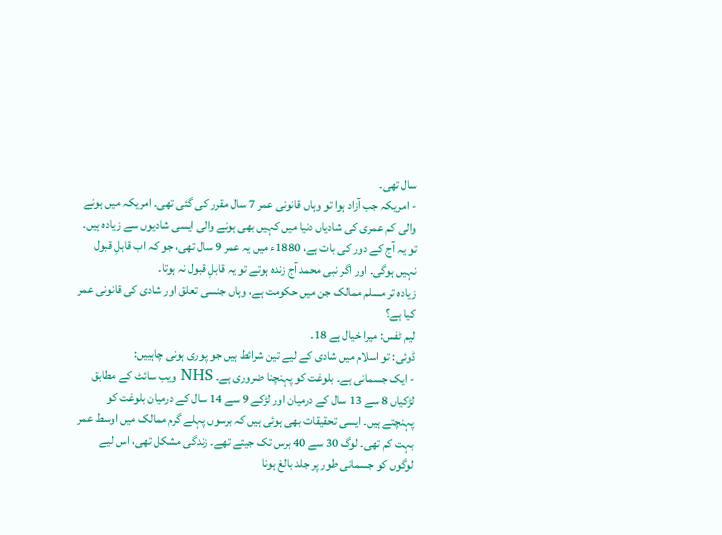سال تھی۔
- امریکہ جب آزاد ہوا تو وہاں قانونی عمر 7 سال مقرر کی گئی تھی۔ امریکہ میں ہونے والی کم عمری کی شادیاں دنیا میں کہیں بھی ہونے والی ایسی شادیوں سے زیادہ ہیں۔ تو یہ آج کے دور کی بات ہے، 1880ء میں یہ عمر 9 سال تھی، جو کہ اب قابلِ قبول نہیں ہوگی۔ اور اگر نبی محمد آج زندہ ہوتے تو یہ قابلِ قبول نہ ہوتا۔
زیادہ تر مسلم ممالک جن میں حکومت ہے، وہاں جنسی تعلق اور شادی کی قانونی عمر کیا ہے؟
لیم ٹفس: میرا خیال ہے 18۔
ڈوئی: تو اسلام میں شادی کے لیے تین شرائط ہیں جو پوری ہونی چاہییں:
- ایک جسمانی ہے۔ بلوغت کو پہنچنا ضروری ہے۔ NHS ویب سائٹ کے مطابق لڑکیاں 8 سے 13 سال کے درمیان اور لڑکے 9 سے 14 سال کے درمیان بلوغت کو پہنچتے ہیں۔ ایسی تحقیقات بھی ہوئی ہیں کہ برسوں پہلے گرم ممالک میں اوسط عمر بہت کم تھی۔ لوگ 30 سے 40 برس تک جیتے تھے۔ زندگی مشکل تھی، اس لیے لوگوں کو جسمانی طور پر جلد بالغ ہونا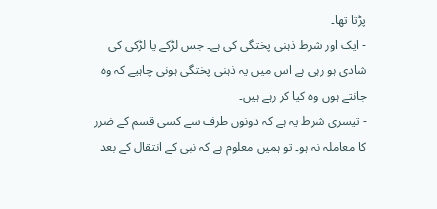پڑتا تھا۔
- ایک اور شرط ذہنی پختگی کی ہے۔ جس لڑکے یا لڑکی کی شادی ہو رہی ہے اس میں یہ ذہنی پختگی ہونی چاہیے کہ وہ جانتے ہوں وہ کیا کر رہے ہیں۔
- تیسری شرط یہ ہے کہ دونوں طرف سے کسی قسم کے ضرر کا معاملہ نہ ہو۔ تو ہمیں معلوم ہے کہ نبی کے انتقال کے بعد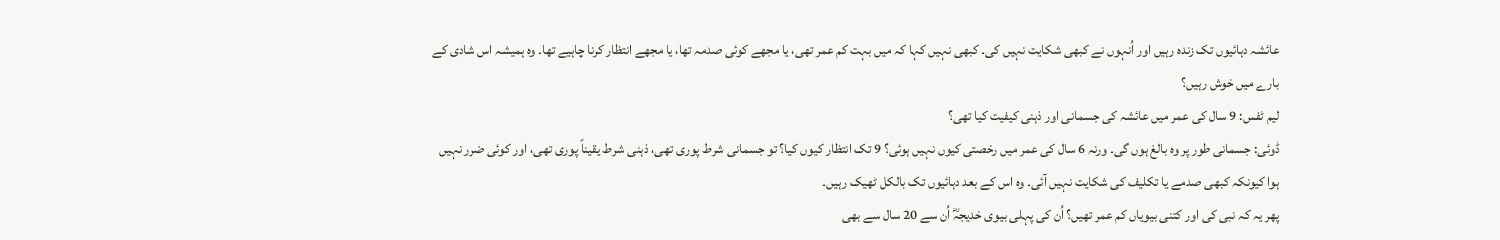عائشہ دہائیوں تک زندہ رہیں اور اُنہوں نے کبھی شکایت نہیں کی۔ کبھی نہیں کہا کہ میں بہت کم عمر تھی، یا مجھے کوئی صدمہ تھا، یا مجھے انتظار کرنا چاہیے تھا۔ وہ ہمیشہ اس شادی کے بارے میں خوش رہیں؟
لیم ٹفس: 9 سال کی عمر میں عائشہ کی جسمانی اور ذہنی کیفیت کیا تھی؟
ڈوئی: جسمانی طور پر وہ بالغ ہوں گی۔ ورنہ 6 سال کی عمر میں رخصتی کیوں نہیں ہوئی؟ 9 تک انتظار کیوں کیا؟ تو جسمانی شرط پوری تھی، ذہنی شرط یقیناً پوری تھی، اور کوئی ضرر نہیں ہوا کیونکہ کبھی صدمے یا تکلیف کی شکایت نہیں آئی۔ وہ اس کے بعد دہائیوں تک بالکل ٹھیک رہیں۔
پھر یہ کہ نبی کی اور کتنی بیویاں کم عمر تھیں؟ اُن کی پہلی بیوی خدیجہؓ اُن سے 20 سال سے بھی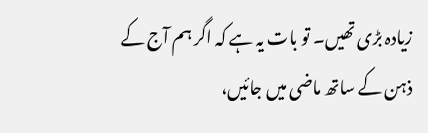زیادہ بڑی تھیں۔ تو بات یہ ہے کہ اگر ہم آج کے ذہن کے ساتھ ماضی میں جائیں،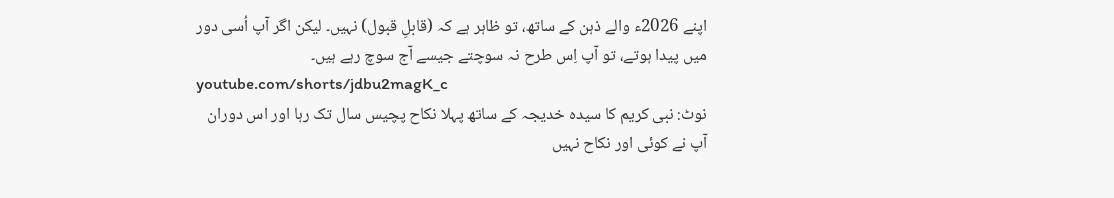اپنے 2026ء والے ذہن کے ساتھ، تو ظاہر ہے کہ (قابلِ قبول) نہیں۔ لیکن اگر آپ اُسی دور میں پیدا ہوتے، تو آپ اِس طرح نہ سوچتے جیسے آج سوچ رہے ہیں۔
youtube.com/shorts/jdbu2magK_c
نوٹ: نبی کریم کا سیدہ خدیجہ کے ساتھ پہلا نکاح پچیس سال تک رہا اور اس دوران آپ نے کوئی اور نکاح نہیں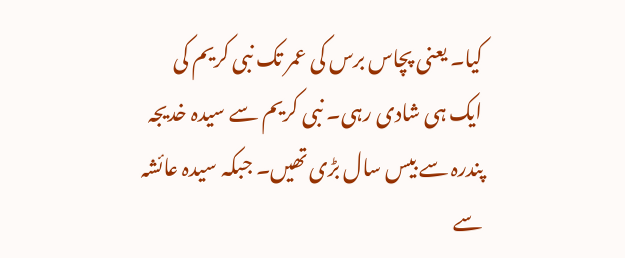کیا۔ یعنی پچاس برس کی عمر تک نبی کریم کی ایک ہی شادی رہی۔ نبی کریم سے سیدہ خدیجہ پندرہ سے بیس سال بڑی تھیں۔ جبکہ سیدہ عائشہ سے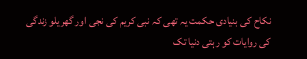نکاح کی بنیادی حکمت یہ تھی کہ نبی کریم کی نجی اور گھریلو زندگی کی روایات کو رہتی دنیا تک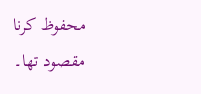محفوظ کرنا مقصود تھا۔